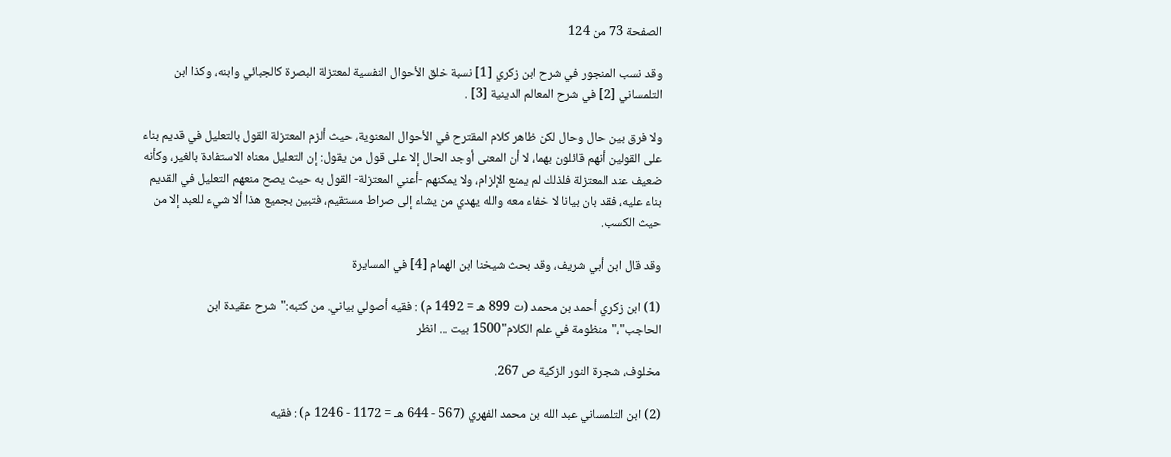الصفحة 73 من 124

وقد نسب المنجور في شرح ابن زكري [1] نسبة خلق الأحوال النفسية لمعتزلة البصرة كالجبائي وابنه، وكذا ابن التلمساني [2] في شرح المعالم الدينية [3] .

ولا فرق بين حال وحال لكن ظاهر كلام المقترح في الأحوال المعنوية، حيث ألزم المعتزلة القول بالتعليل في قديم بناء على القولين أنهم قائلون بهما، لا أن المعنى أوجد الحال إلا على قول من يقول: إن التعليل معناه الاستفادة بالغير، وكأنه ضعيف عند المعتزلة فلذلك لم يمنع الإلزام، ولا يمكنهم -أعني المعتزلة- القول به حيث يصح منعهم التعليل في القديم بناء عليه، فقد بان بيانا لا خفاء معه والله يهدي من يشاء إلى صراط مستقيم، فتبين بجميع هذا ألا شيء للعبد إلا من حيث الكسب.

وقد قال ابن أبي شريف، وقد بحث شيخنا ابن الهمام [4] في المسايرة

(1) ابن زكري أحمد بن محمد (ت 899 هـ = 1492 م) : فقيه أصولي بياني. من كتبه:"شرح عقيدة ابن الحاجب"،"منظومة في علم الكلام"1500 بيت ... انظر

مخلوف، شجرة النور الزكية ص 267.

(2) ابن التلمساني عبد الله بن محمد الفهري (567 - 644 هـ = 1172 - 1246 م) : فقيه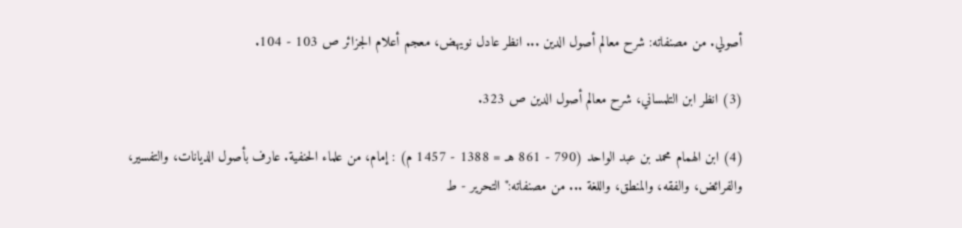أصولي. من مصنفاته: شرح معالم أصول الدين ... انظر عادل نويهض، معجم أعلام الجزائر ص 103 - 104.

(3) انظر ابن التلمساني، شرح معالم أصول الدين ص 323.

(4) ابن الهمام محمد بن عبد الواحد (790 - 861 هـ = 1388 - 1457 م) : إمام، من علماء الحنفية. عارف بأصول الديانات، والتفسير، والفرائض، والفقه، والمنطق، واللغة ... من مصنفاته:"التحرير - ط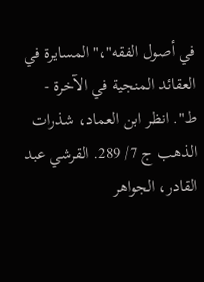في أصول الفقه"،"المسايرة في العقائد المنجية في الآخرة - ط". انظر ابن العماد، شذرات الذهب ج 7/ 289. القرشي عبد القادر، الجواهر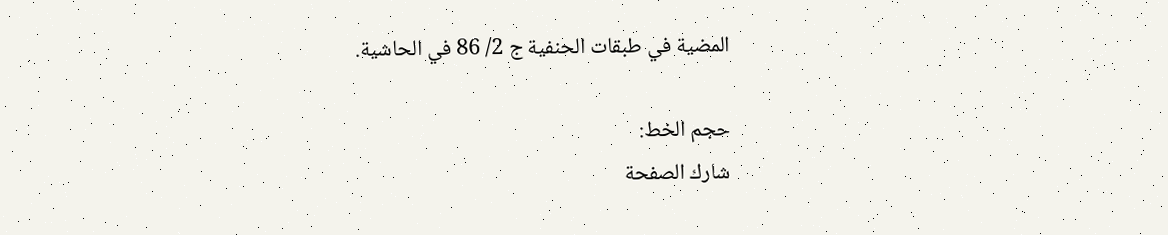المضية في طبقات الحنفية ج 2/ 86 في الحاشية.

حجم الخط:
شارك الصفحة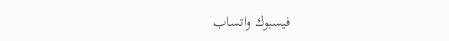فيسبوك واتساب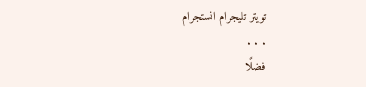تويتر تليجرام انستجرام
. . .
فضلًا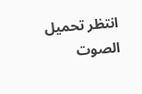انتظر تحميل الصوت